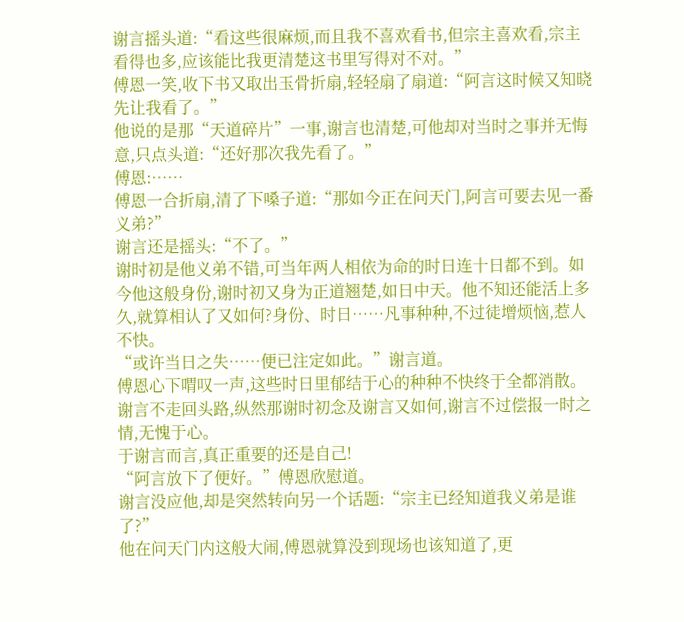谢言摇头道:“看这些很麻烦,而且我不喜欢看书,但宗主喜欢看,宗主看得也多,应该能比我更清楚这书里写得对不对。”
傅恩一笑,收下书又取出玉骨折扇,轻轻扇了扇道:“阿言这时候又知晓先让我看了。”
他说的是那“天道碎片”一事,谢言也清楚,可他却对当时之事并无悔意,只点头道:“还好那次我先看了。”
傅恩:……
傅恩一合折扇,清了下嗓子道:“那如今正在问天门,阿言可要去见一番义弟?”
谢言还是摇头:“不了。”
谢时初是他义弟不错,可当年两人相依为命的时日连十日都不到。如今他这般身份,谢时初又身为正道翘楚,如日中天。他不知还能活上多久,就算相认了又如何?身份、时日……凡事种种,不过徒增烦恼,惹人不快。
“或许当日之失……便已注定如此。”谢言道。
傅恩心下喟叹一声,这些时日里郁结于心的种种不快终于全都消散。
谢言不走回头路,纵然那谢时初念及谢言又如何,谢言不过偿报一时之情,无愧于心。
于谢言而言,真正重要的还是自己!
“阿言放下了便好。”傅恩欣慰道。
谢言没应他,却是突然转向另一个话题:“宗主已经知道我义弟是谁了?”
他在问天门内这般大闹,傅恩就算没到现场也该知道了,更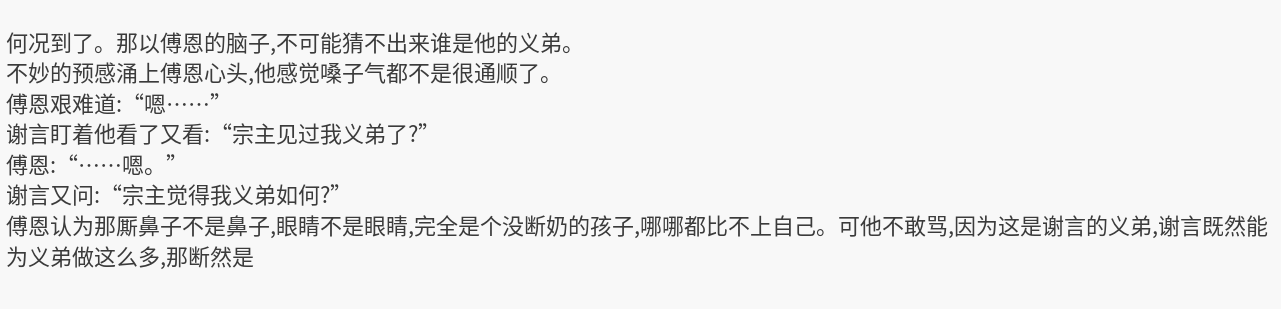何况到了。那以傅恩的脑子,不可能猜不出来谁是他的义弟。
不妙的预感涌上傅恩心头,他感觉嗓子气都不是很通顺了。
傅恩艰难道:“嗯……”
谢言盯着他看了又看:“宗主见过我义弟了?”
傅恩:“……嗯。”
谢言又问:“宗主觉得我义弟如何?”
傅恩认为那厮鼻子不是鼻子,眼睛不是眼睛,完全是个没断奶的孩子,哪哪都比不上自己。可他不敢骂,因为这是谢言的义弟,谢言既然能为义弟做这么多,那断然是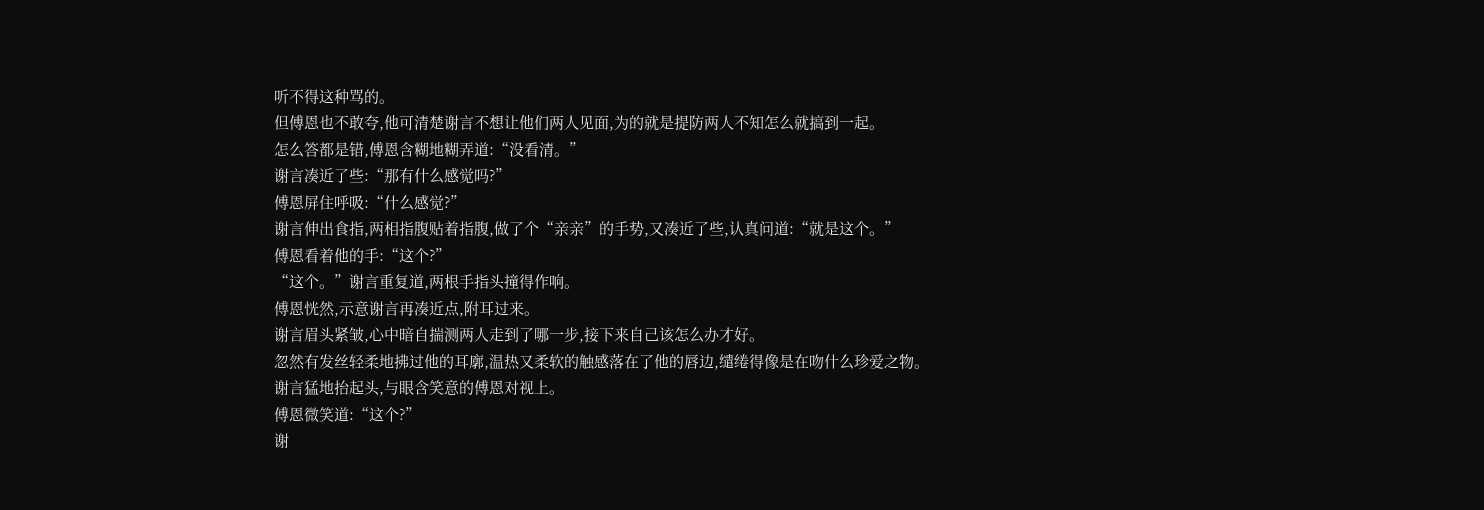听不得这种骂的。
但傅恩也不敢夸,他可清楚谢言不想让他们两人见面,为的就是提防两人不知怎么就搞到一起。
怎么答都是错,傅恩含糊地糊弄道:“没看清。”
谢言凑近了些:“那有什么感觉吗?”
傅恩屏住呼吸:“什么感觉?”
谢言伸出食指,两相指腹贴着指腹,做了个“亲亲”的手势,又凑近了些,认真问道:“就是这个。”
傅恩看着他的手:“这个?”
“这个。”谢言重复道,两根手指头撞得作响。
傅恩恍然,示意谢言再凑近点,附耳过来。
谢言眉头紧皱,心中暗自揣测两人走到了哪一步,接下来自己该怎么办才好。
忽然有发丝轻柔地拂过他的耳廓,温热又柔软的触感落在了他的唇边,缱绻得像是在吻什么珍爱之物。
谢言猛地抬起头,与眼含笑意的傅恩对视上。
傅恩微笑道:“这个?”
谢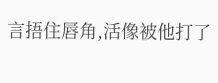言捂住唇角,活像被他打了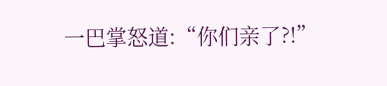一巴掌怒道:“你们亲了?!”